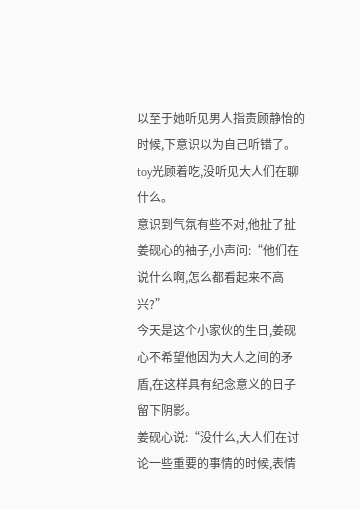以至于她听见男人指责顾静怡的时候,下意识以为自己听错了。
toy光顾着吃,没听见大人们在聊什么。
意识到气氛有些不对,他扯了扯姜砚心的袖子,小声问:“他们在说什么啊,怎么都看起来不高兴?”
今天是这个小家伙的生日,姜砚心不希望他因为大人之间的矛盾,在这样具有纪念意义的日子留下阴影。
姜砚心说:“没什么,大人们在讨论一些重要的事情的时候,表情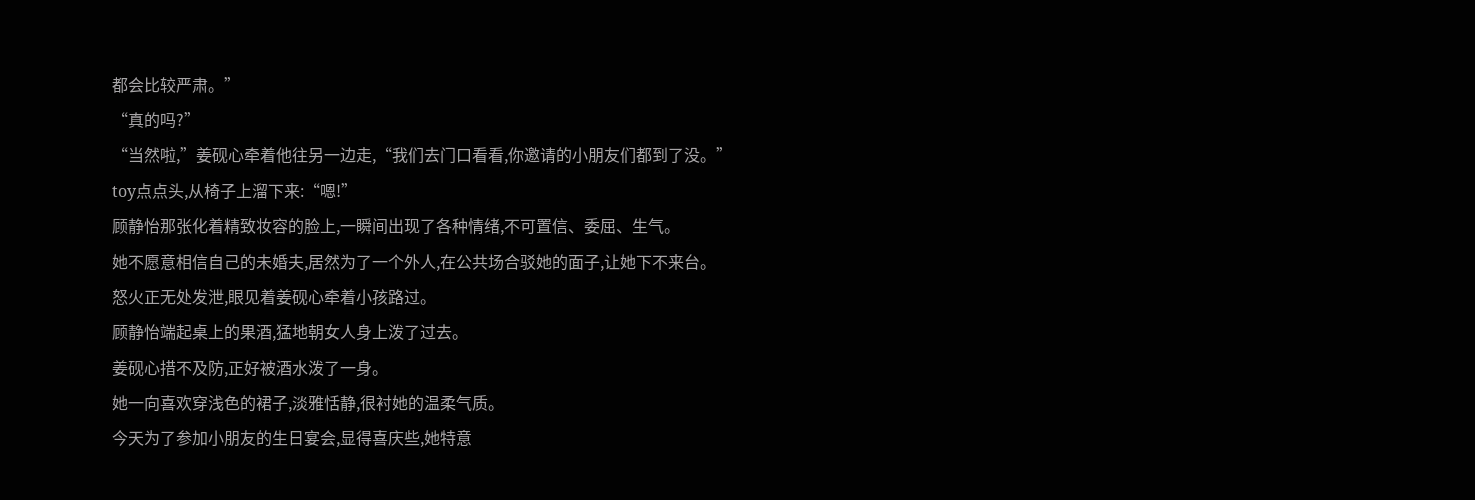都会比较严肃。”
“真的吗?”
“当然啦,”姜砚心牵着他往另一边走,“我们去门口看看,你邀请的小朋友们都到了没。”
toy点点头,从椅子上溜下来:“嗯!”
顾静怡那张化着精致妆容的脸上,一瞬间出现了各种情绪,不可置信、委屈、生气。
她不愿意相信自己的未婚夫,居然为了一个外人,在公共场合驳她的面子,让她下不来台。
怒火正无处发泄,眼见着姜砚心牵着小孩路过。
顾静怡端起桌上的果酒,猛地朝女人身上泼了过去。
姜砚心措不及防,正好被酒水泼了一身。
她一向喜欢穿浅色的裙子,淡雅恬静,很衬她的温柔气质。
今天为了参加小朋友的生日宴会,显得喜庆些,她特意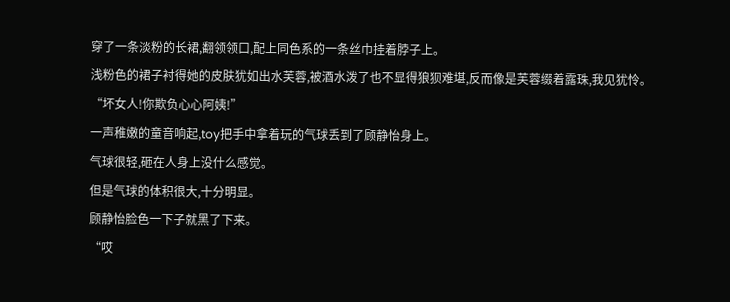穿了一条淡粉的长裙,翻领领口,配上同色系的一条丝巾挂着脖子上。
浅粉色的裙子衬得她的皮肤犹如出水芙蓉,被酒水泼了也不显得狼狈难堪,反而像是芙蓉缀着露珠,我见犹怜。
“坏女人!你欺负心心阿姨!”
一声稚嫩的童音响起,toy把手中拿着玩的气球丢到了顾静怡身上。
气球很轻,砸在人身上没什么感觉。
但是气球的体积很大,十分明显。
顾静怡脸色一下子就黑了下来。
“哎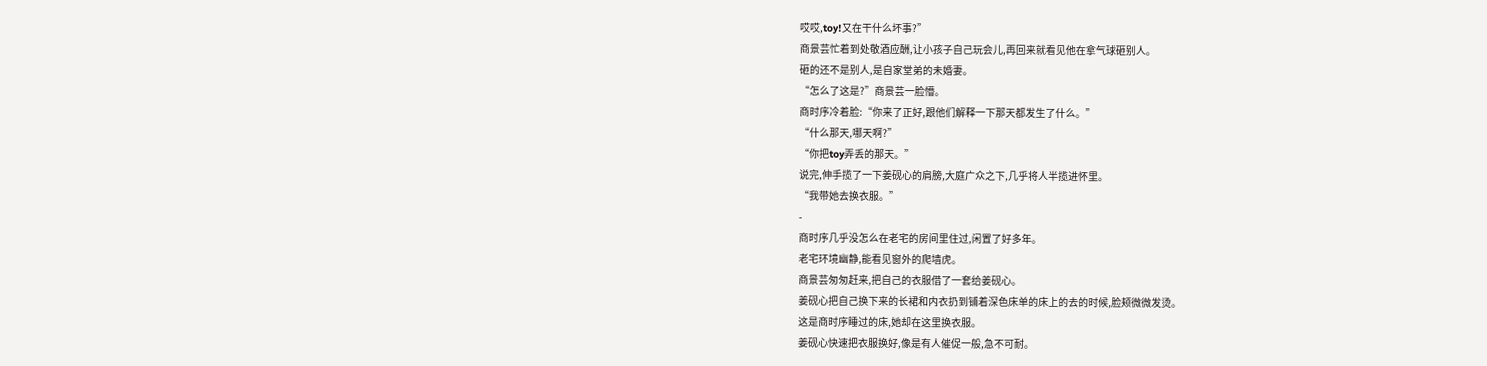哎哎,toy!又在干什么坏事?”
商景芸忙着到处敬酒应酬,让小孩子自己玩会儿,再回来就看见他在拿气球砸别人。
砸的还不是别人,是自家堂弟的未婚妻。
“怎么了这是?”商景芸一脸懵。
商时序冷着脸:“你来了正好,跟他们解释一下那天都发生了什么。”
“什么那天,哪天啊?”
“你把toy弄丢的那天。”
说完,伸手揽了一下姜砚心的肩膀,大庭广众之下,几乎将人半揽进怀里。
“我带她去换衣服。”
-
商时序几乎没怎么在老宅的房间里住过,闲置了好多年。
老宅环境幽静,能看见窗外的爬墙虎。
商景芸匆匆赶来,把自己的衣服借了一套给姜砚心。
姜砚心把自己换下来的长裙和内衣扔到铺着深色床单的床上的去的时候,脸颊微微发烫。
这是商时序睡过的床,她却在这里换衣服。
姜砚心快速把衣服换好,像是有人催促一般,急不可耐。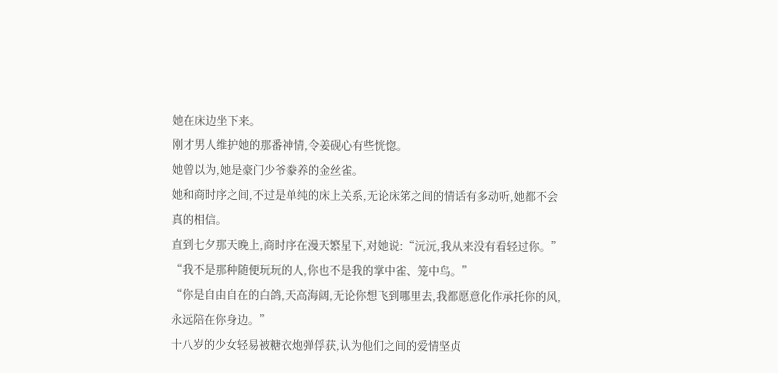她在床边坐下来。
刚才男人维护她的那番神情,令姜砚心有些恍惚。
她曾以为,她是豪门少爷豢养的金丝雀。
她和商时序之间,不过是单纯的床上关系,无论床笫之间的情话有多动听,她都不会真的相信。
直到七夕那天晚上,商时序在漫天繁星下,对她说:“沅沅,我从来没有看轻过你。”
“我不是那种随便玩玩的人,你也不是我的掌中雀、笼中鸟。”
“你是自由自在的白鸽,天高海阔,无论你想飞到哪里去,我都愿意化作承托你的风,永远陪在你身边。”
十八岁的少女轻易被糖衣炮弹俘获,认为他们之间的爱情坚贞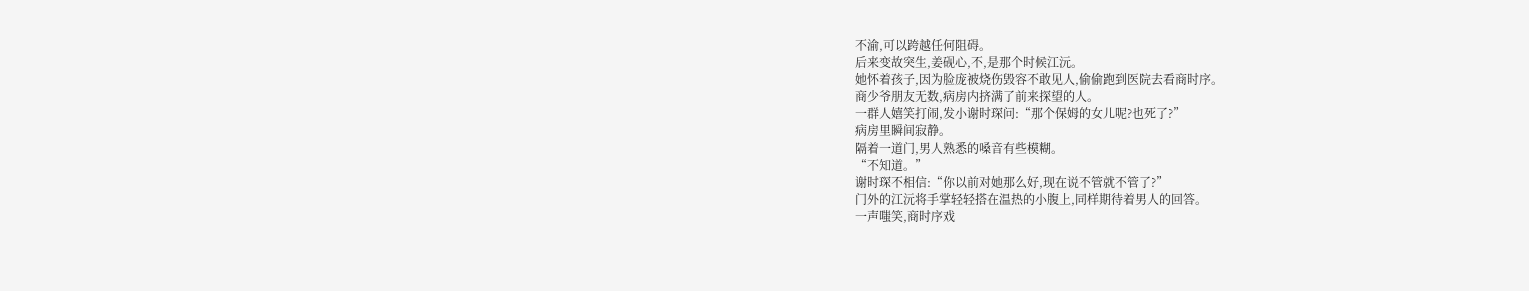不渝,可以跨越任何阻碍。
后来变故突生,姜砚心,不,是那个时候江沅。
她怀着孩子,因为脸庞被烧伤毁容不敢见人,偷偷跑到医院去看商时序。
商少爷朋友无数,病房内挤满了前来探望的人。
一群人嬉笑打闹,发小谢时琛问:“那个保姆的女儿呢?也死了?”
病房里瞬间寂静。
隔着一道门,男人熟悉的嗓音有些模糊。
“不知道。”
谢时琛不相信:“你以前对她那么好,现在说不管就不管了?”
门外的江沅将手掌轻轻搭在温热的小腹上,同样期待着男人的回答。
一声嗤笑,商时序戏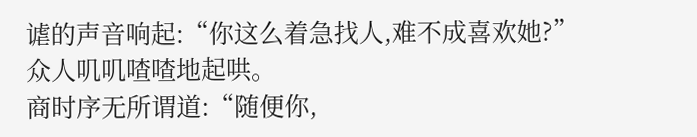谑的声音响起:“你这么着急找人,难不成喜欢她?”
众人叽叽喳喳地起哄。
商时序无所谓道:“随便你,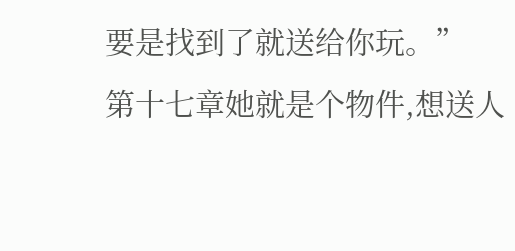要是找到了就送给你玩。”
第十七章她就是个物件,想送人